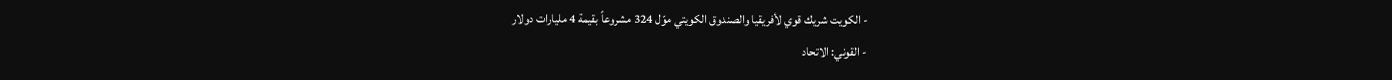- الكويت شريك قوي لأفريقيا والصندوق الكويتي موّل 324 مشروعاً بقيمة 4 مليارات دولار
- القوني: الاتحاد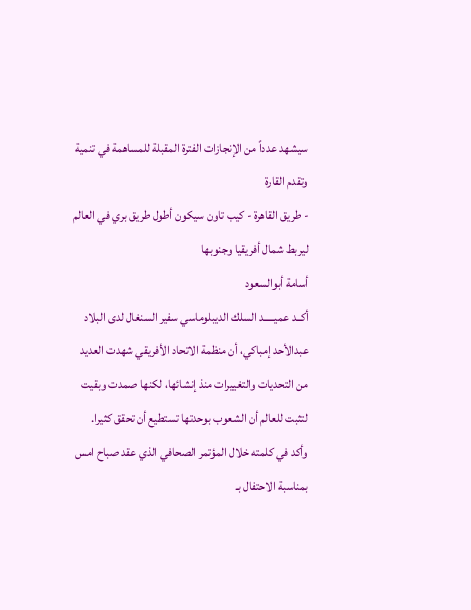سيشهد عدداً من الإنجازات الفترة المقبلة للمساهمة في تنمية وتقدم القارة
- طريق القاهرة - كيب تاون سيكون أطول طريق بري في العالم ليربط شمال أفريقيا وجنوبها
أسامة أبوالسعود
أكــد عميـــــد السلك الديبلوماسي سفير السنغال لدى البلاد عبدالأحد إمباكي، أن منظمة الاتحاد الأفريقي شهدت العديد من التحديات والتغييرات منذ إنشائها، لكنها صمدت وبقيت لتثبت للعالم أن الشعوب بوحدتها تستطيع أن تحقق كثيرا.
وأكد في كلمته خلال المؤتمر الصحافي الذي عقد صباح امس بمناسبة الاحتفال بـ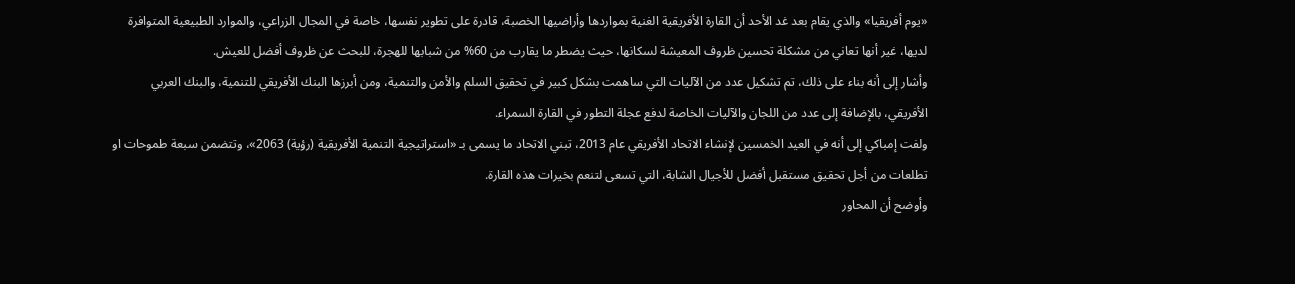«يوم أفريقيا» والذي يقام بعد غد الأحد أن القارة الأفريقية الغنية بمواردها وأراضيها الخصبة، قادرة على تطوير نفسها، خاصة في المجال الزراعي، والموارد الطبيعية المتوافرة لديها، غير أنها تعاني من مشكلة تحسين ظروف المعيشة لسكانها، حيث يضطر ما يقارب من 60% من شبابها للهجرة، للبحث عن ظروف أفضل للعيش.
وأشار إلى أنه بناء على ذلك، تم تشكيل عدد من الآليات التي ساهمت بشكل كبير في تحقيق السلم والأمن والتنمية، ومن أبرزها البنك الأفريقي للتنمية، والبنك العربي الأفريقي، بالإضافة إلى عدد من اللجان والآليات الخاصة لدفع عجلة التطور في القارة السمراء.
ولفت إمباكي إلى أنه في العيد الخمسين لإنشاء الاتحاد الأفريقي عام 2013، تبني الاتحاد ما يسمى بـ «استراتيجية التنمية الأفريقية (رؤية) 2063»، وتتضمن سبعة طموحات او تطلعات من أجل تحقيق مستقبل أفضل للأجيال الشابة، التي تسعى لتنعم بخيرات هذه القارة.
وأوضح أن المحاور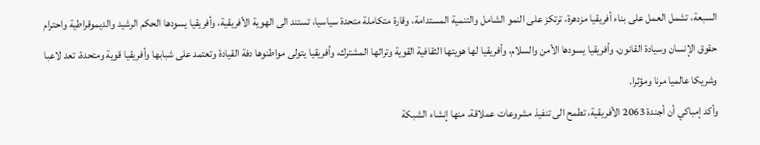السبعة، تشمل العمل على بناء أفريقيا مزدهرة، ترتكز على النمو الشامل والتنمية المستدامة، وقارة متكاملة متحدة سياسيا، تستند الى الهوية الأفريقية، وأفريقيا يسودها الحكم الرشيد والديموقراطية واحترام حقوق الإنسان وسيادة القانون، وأفريقيا يسودها الأمن والسلام، وأفريقيا لها هويتها الثقافية القوية وتراثها المشترك، وأفريقيا يتولى مواطنوها دفة القيادة وتعتمد على شبابها وأفريقيا قوية ومتحدة، تعد لاعبا وشريكا عالميا مرنا ومؤثرا.
وأكد إمباكي أن أجندة 2063 الأفريقية، تطمح الى تنفيذ مشروعات عملاقة، منها إنشاء الشبكة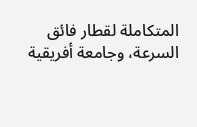المتكاملة لقطار فائق السرعة، وجامعة أفريقية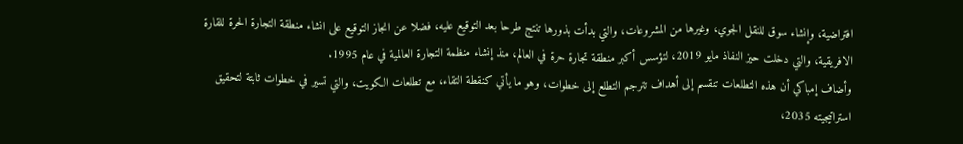افتراضية، وإنشاء سوق للنقل الجوي، وغيرها من المشروعات، والتي بدأت بذورها تنتج طرحا بعد التوقيع عليه، فضلا عن انجاز التوقيع على انشاء منطقة التجارة الحرة للقارة الافريقية، والتي دخلت حيز النفاذ مايو 2019، لتؤسس أكبر منطقة تجارة حرة في العالم، منذ إنشاء منظمة التجارة العالمية في عام 1995.
وأضاف إمباكي أن هذه التطلعات تنقسم إلى أهداف تترجم التطلع إلى خطوات، وهو ما يأتي كنقطة التقاء، مع تطلعات الكويت، والتي تسير في خطوات ثابتة لتحقيق استراتيجيته 2035،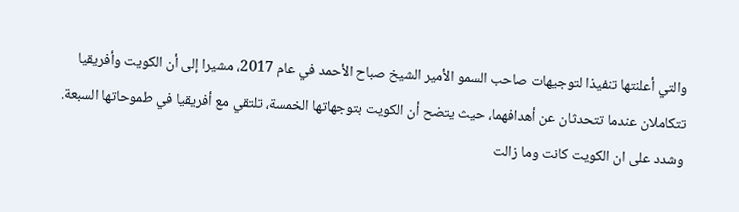والتي أعلنتها تنفيذا لتوجيهات صاحب السمو الأمير الشيخ صباح الأحمد في عام 2017، مشيرا إلى أن الكويت وأفريقيا تتكاملان عندما تتحدثان عن أهدافهما، حيث يتضح أن الكويت بتوجهاتها الخمسة، تلتقي مع أفريقيا في طموحاتها السبعة.
وشدد على ان الكويت كانت وما زالت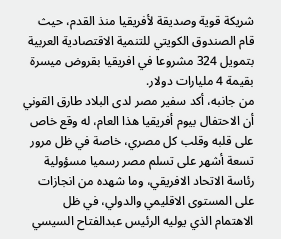شريكة قوية وصديقة لأفريقيا منذ القدم، حيث قام الصندوق الكويتي للتنمية الاقتصادية العربية بتمويل 324 مشروعا في افريقيا بقروض ميسرة بقيمة 4 مليارات دولار.
من جانبه، أكد سفير مصر لدى البلاد طارق القوني أن الاحتفال بيوم أفريقيا هذا العام، له وقع خاص على قلبه وقلب كل مصري، خاصة في ظل مرور تسعة أشهر على تسلم مصر رسميا مسؤولية رئاسة الاتحاد الافريقي، وما شهده من انجازات على المستوى الاقليمي والدولي، في ظل الاهتمام الذي يوليه الرئيس عبدالفتاح السيسي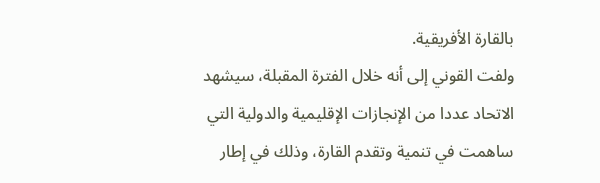بالقارة الأفريقية.
ولفت القوني إلى أنه خلال الفترة المقبلة، سيشهد الاتحاد عددا من الإنجازات الإقليمية والدولية التي ساهمت في تنمية وتقدم القارة، وذلك في إطار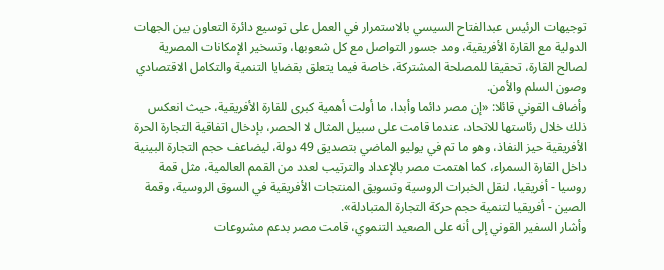توجيهات الرئيس عبدالفتاح السيسي بالاستمرار في العمل على توسيع دائرة التعاون بين الجهات الدولية مع القارة الأفريقية، ومد جسور التواصل مع كل شعوبها، وتسخير الإمكانات المصرية لصالح القارة، تحقيقا للمصلحة المشتركة، خاصة فيما يتعلق بقضايا التنمية والتكامل الاقتصادي وصون السلم والأمن.
وأضاف القوني قائلا: «إن مصر دائما وأبدا، ما أولت أهمية كبرى للقارة الأفريقية، حيث انعكس ذلك خلال رئاستها للاتحاد، عندما قامت على سبيل المثال لا الحصر، بإدخال اتفاقية التجارة الحرة الأفريقية حيز النفاذ، وهو ما تم في يوليو الماضي بتصديق 49 دولة، ليضاعف حجم التجارة البينية داخل القارة السمراء، كما اهتمت مصر بالإعداد والترتيب لعدد من القمم العالمية، مثل قمة روسيا - أفريقيا، لنقل الخبرات الروسية وتسويق المنتجات الأفريقية في السوق الروسية، وقمة الصين - أفريقيا لتنمية حجم حركة التجارة المتبادلة».
وأشار السفير القوني إلى أنه على الصعيد التنموي، قامت مصر بدعم مشروعات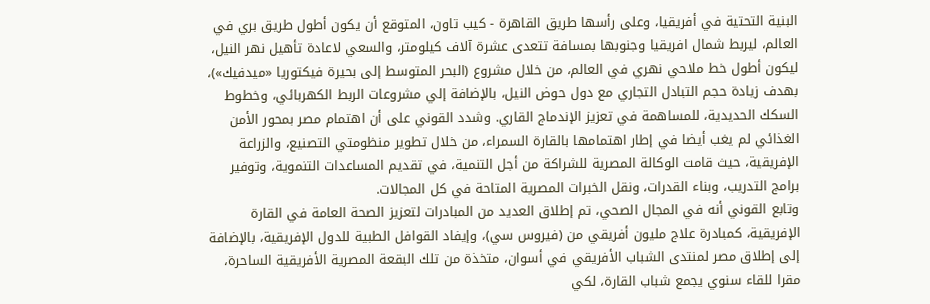البنية التحتية في أفريقيا، وعلى رأسها طريق القاهرة - كيب تاون، المتوقع أن يكون أطول طريق بري في العالم، ليربط شمال افريقيا وجنوبها بمسافة تتعدى عشرة آلاف كيلومتر، والسعي لاعادة تأهيل نهر النيل، ليكون أطول خط ملاحي نهري في العالم، من خلال مشروع (البحر المتوسط إلى بحيرة فيكتوريا «ميدفيك»)، بهدف زيادة حجم التبادل التجاري مع دول حوض النيل، بالإضافة إلي مشروعات الربط الكهربائي، وخطوط السكك الحديدية، للمساهمة في تعزيز الإندماج القاري. وشدد القوني على أن اهتمام مصر بمحور الأمن الغذائي لم يغب أيضا في إطار اهتمامها بالقارة السمراء، من خلال تطوير منظومتي التصنيع، والزراعة الإفريقية، حيث قامت الوكالة المصرية للشراكة من أجل التنمية، في تقديم المساعدات التنموية، وتوفير برامج التدريب، وبناء القدرات، ونقل الخبرات المصرية المتاحة في كل المجالات.
وتابع القوني أنه في المجال الصحي، تم إطلاق العديد من المبادرات لتعزيز الصحة العامة في القارة الإفريقية، كمبادرة علاج مليون أفريقي من (فيروس سي)، وإيفاد القوافل الطبية للدول الإفريقية، بالإضافة إلى إطلاق مصر لمنتدى الشباب الأفريقي في أسوان، متخذة من تلك البقعة المصرية الأفريقية الساحرة، مقرا للقاء سنوي يجمع شباب القارة، لكي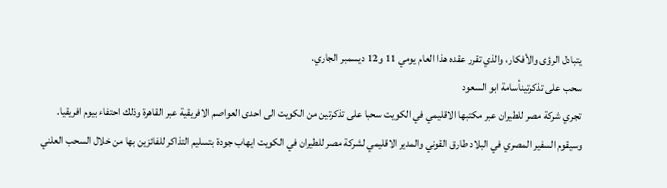يتبادل الرؤى والأفكار، والذي تقرر عقده هذا العام يومي 11 و12 ديسمبر الجاري.
سحب على تذكرتينأسامة ابو السعود
تجري شركة مصر للطيران عبر مكتبها الاقليمي في الكويت سحبا على تذكرتين من الكويت الى احدى العواصم الافريقية عبر القاهرة وذلك احتفاء بيوم افريقيا.
وسيقوم السفير المصري في البلاد طارق القوني والمدير الاقليمي لشركة مصر للطيران في الكويت ايهاب جودة بتسليم التذاكر للفائزين بها من خلال السحب العلني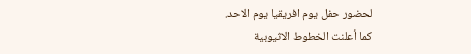لحضور حفل يوم افريقيا يوم الاحد.
كما أعلنت الخطوط الاثيوبية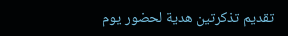تقديم تذكرتين هدية لحضور يوم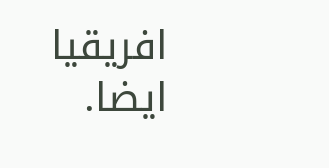افريقيا ايضا.